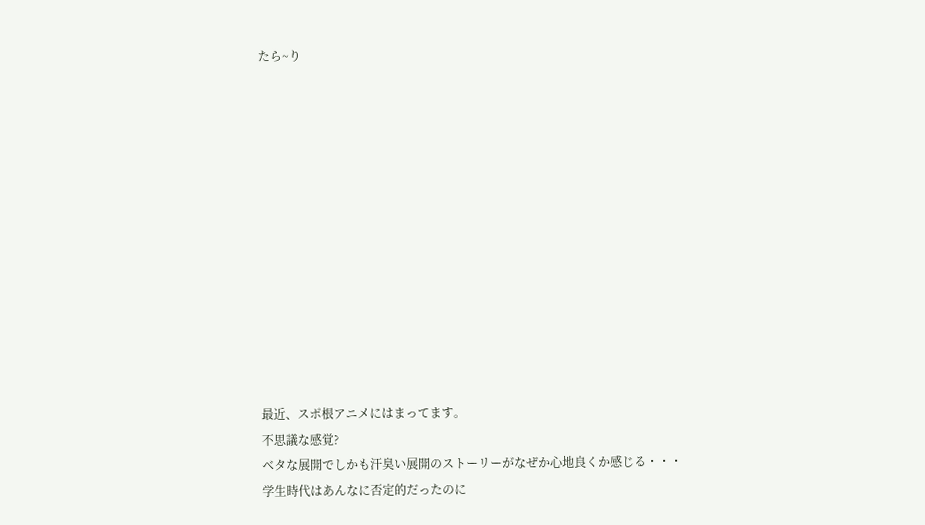たら~り













最近、スポ根アニメにはまってます。
不思議な感覚?
ベタな展開でしかも汗臭い展開のストーリーがなぜか心地良くか感じる・・・
学生時代はあんなに否定的だったのに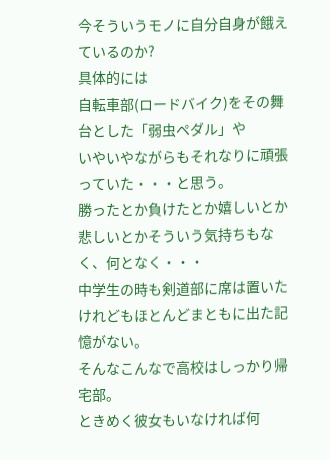今そういうモノに自分自身が餓えているのか?
具体的には
自転車部(ロードバイク)をその舞台とした「弱虫ペダル」や
いやいやながらもそれなりに頑張っていた・・・と思う。
勝ったとか負けたとか嬉しいとか悲しいとかそういう気持ちもなく、何となく・・・
中学生の時も剣道部に席は置いたけれどもほとんどまともに出た記憶がない。
そんなこんなで高校はしっかり帰宅部。
ときめく彼女もいなければ何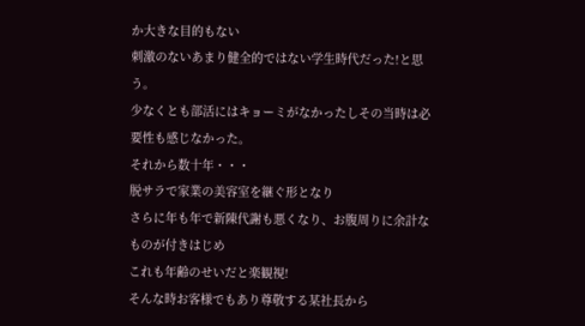か大きな目的もない
刺激のないあまり健全的ではない学生時代だった!と思う。
少なくとも部活にはキョーミがなかったしその当時は必要性も感じなかった。
それから数十年・・・
脱サラで家業の美容室を継ぐ形となり
さらに年も年で新陳代謝も悪くなり、お腹周りに余計なものが付きはじめ
これも年齢のせいだと楽観視!
そんな時お客様でもあり尊敬する某社長から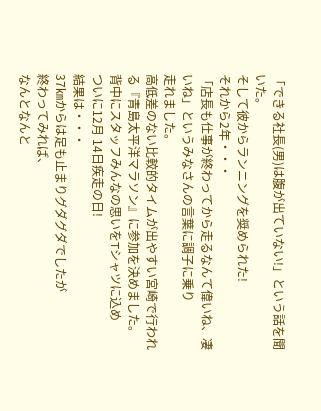「できる社長(男)は腹が出ていない!」という話を聞いた。
そして彼からランニングを奨められた!
それから2年・・・
「店長も仕事が終わってから走るなんて偉いね、凄いね」というみなさんの言葉に調子に乗り
走れました。
高低差のない比較的タイムが出やすい宮崎で行われる『青島太平洋マラソン』に参加を決めました。
背中にスタッフみんなの思いをTシャツに込め
ついに12月 14日疾走の日!
結果は・・・
37㎞からは足も止まりグダグダでしたが
終わってみれば、
なんとなんと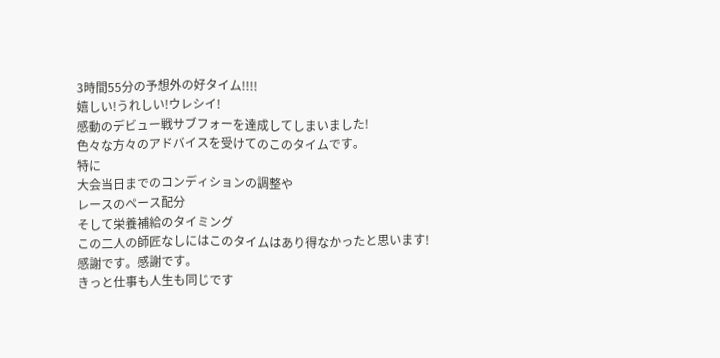3時間55分の予想外の好タイム!!!!
嬉しい!うれしい!ウレシイ!
感動のデビュー戦サブフォーを達成してしまいました!
色々な方々のアドバイスを受けてのこのタイムです。
特に
大会当日までのコンディションの調整や
レースのペース配分
そして栄養補給のタイミング
この二人の師匠なしにはこのタイムはあり得なかったと思います!
感謝です。感謝です。
きっと仕事も人生も同じです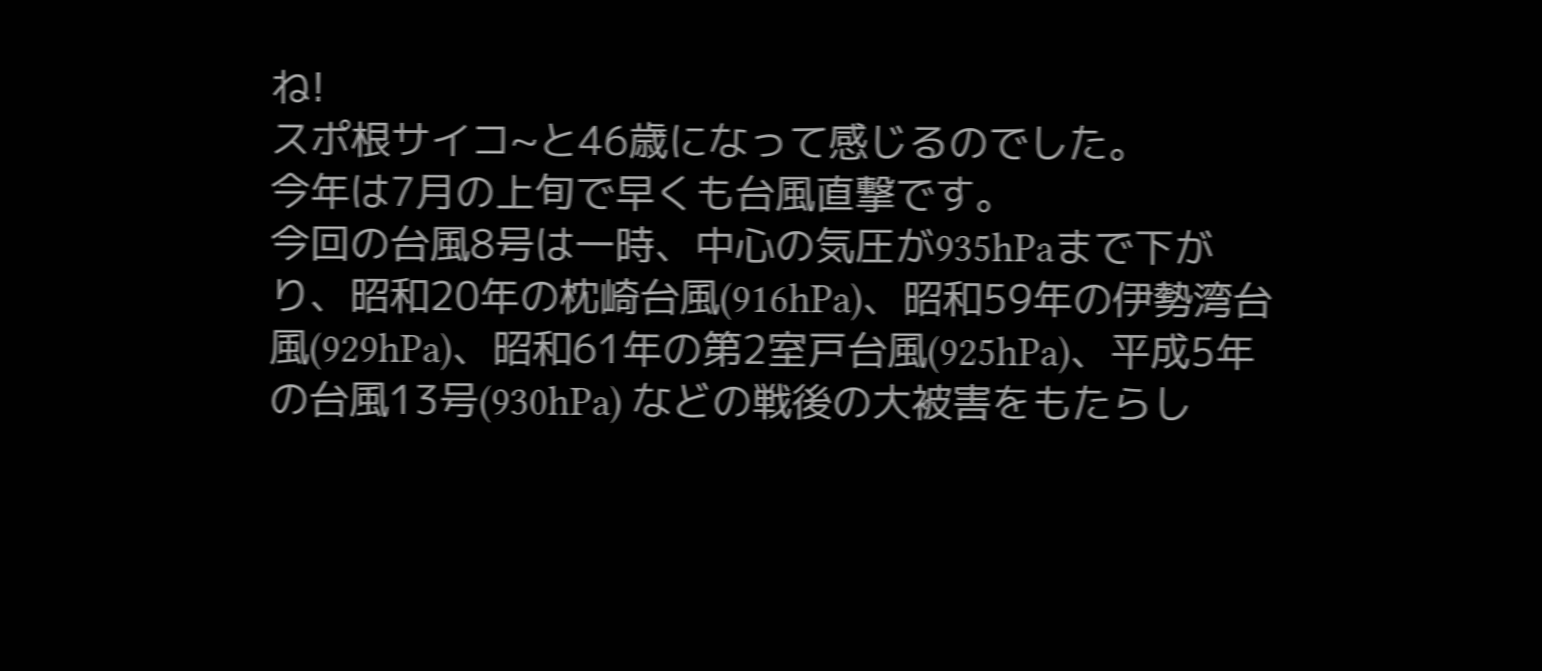ね!
スポ根サイコ~と46歳になって感じるのでした。
今年は7月の上旬で早くも台風直撃です。
今回の台風8号は一時、中心の気圧が935hPaまで下がり、昭和20年の枕崎台風(916hPa)、昭和59年の伊勢湾台風(929hPa)、昭和61年の第2室戸台風(925hPa)、平成5年の台風13号(930hPa) などの戦後の大被害をもたらし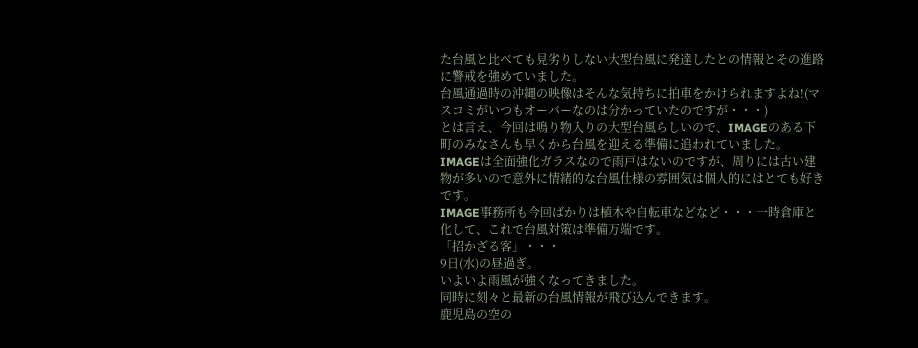た台風と比べても見劣りしない大型台風に発達したとの情報とその進路に警戒を強めていました。
台風通過時の沖縄の映像はそんな気持ちに拍車をかけられますよね!(マスコミがいつもオーバーなのは分かっていたのですが・・・)
とは言え、今回は鳴り物入りの大型台風らしいので、IMAGEのある下町のみなさんも早くから台風を迎える準備に追われていました。
IMAGEは全面強化ガラスなので雨戸はないのですが、周りには古い建物が多いので意外に情緒的な台風仕様の雰囲気は個人的にはとても好きです。
IMAGE事務所も今回ばかりは植木や自転車などなど・・・一時倉庫と化して、これで台風対策は準備万端です。
「招かざる客」・・・
9日(水)の昼過ぎ。
いよいよ雨風が強くなってきました。
同時に刻々と最新の台風情報が飛び込んできます。
鹿児島の空の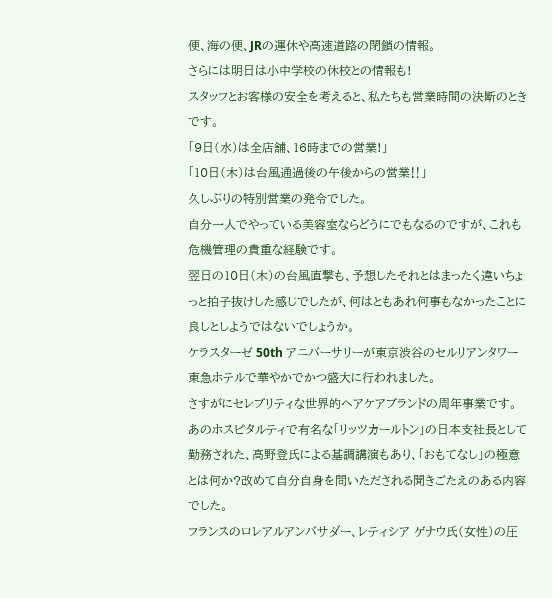便、海の便、JRの運休や高速道路の閉鎖の情報。
さらには明日は小中学校の休校との情報も!
スタッフとお客様の安全を考えると、私たちも営業時間の決断のときです。
「9日(水)は全店舗、16時までの営業!」
「10日(木)は台風通過後の午後からの営業‼」
久しぶりの特別営業の発令でした。
自分一人でやっている美容室ならどうにでもなるのですが、これも危機管理の貴重な経験です。
翌日の10日(木)の台風直撃も、予想したそれとはまったく違いちょっと拍子抜けした感じでしたが、何はともあれ何事もなかったことに良しとしようではないでしょうか。
ケラスターゼ 50th アニバーサリーが東京渋谷のセルリアンタワー東急ホテルで華やかでかつ盛大に行われました。
さすがにセレブリティな世界的ヘアケアブランドの周年事業です。
あのホスピタルティで有名な「リッツカールトン」の日本支社長として勤務された、高野登氏による基調講演もあり、「おもてなし」の極意とは何か?改めて自分自身を問いただされる聞きごたえのある内容でした。
フランスのロレアルアンバサダー、レティシア ゲナウ氏(女性)の圧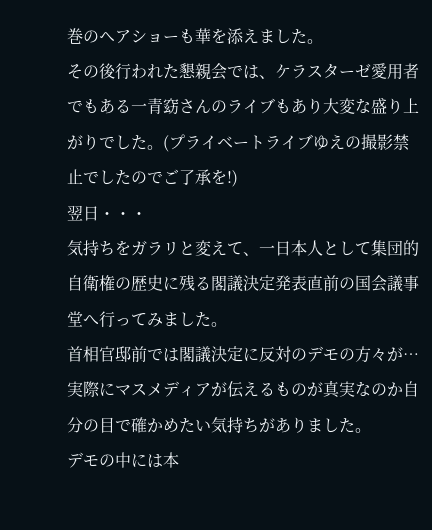巻のヘアショーも華を添えました。
その後行われた懇親会では、ケラスターゼ愛用者でもある一青窈さんのライブもあり大変な盛り上がりでした。(プライベートライブゆえの撮影禁止でしたのでご了承を!)
翌日・・・
気持ちをガラリと変えて、一日本人として集団的自衛権の歴史に残る閣議決定発表直前の国会議事堂へ行ってみました。
首相官邸前では閣議決定に反対のデモの方々が…
実際にマスメディアが伝えるものが真実なのか自分の目で確かめたい気持ちがありました。
デモの中には本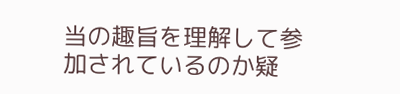当の趣旨を理解して参加されているのか疑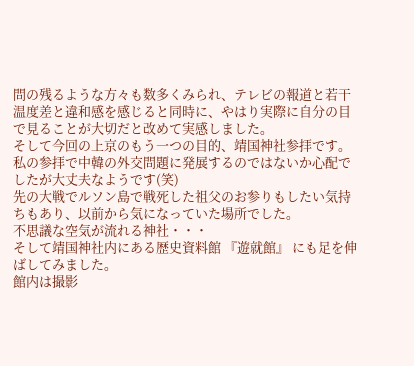問の残るような方々も数多くみられ、テレビの報道と若干温度差と違和感を感じると同時に、やはり実際に自分の目で見ることが大切だと改めて実感しました。
そして今回の上京のもう一つの目的、靖国神社参拝です。
私の参拝で中韓の外交問題に発展するのではないか心配でしたが大丈夫なようです(笑)
先の大戦でルソン島で戦死した祖父のお参りもしたい気持ちもあり、以前から気になっていた場所でした。
不思議な空気が流れる神社・・・
そして靖国神社内にある歴史資料館 『遊就館』 にも足を伸ばしてみました。
館内は撮影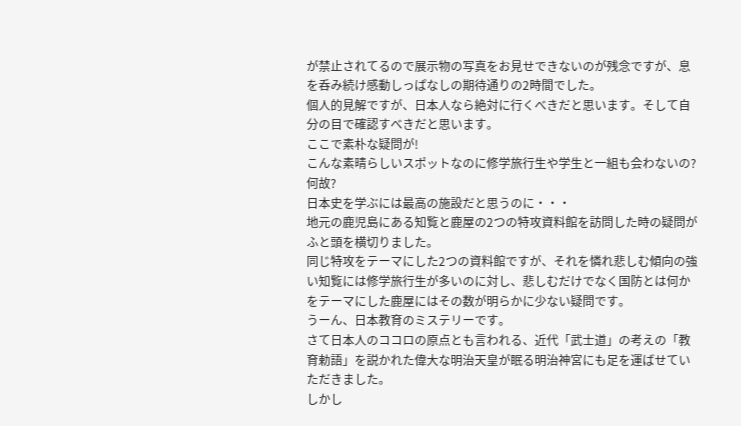が禁止されてるので展示物の写真をお見せできないのが残念ですが、息を呑み続け感動しっぱなしの期待通りの2時間でした。
個人的見解ですが、日本人なら絶対に行くべきだと思います。そして自分の目で確認すべきだと思います。
ここで素朴な疑問が!
こんな素晴らしいスポットなのに修学旅行生や学生と一組も会わないの?何故?
日本史を学ぶには最高の施設だと思うのに・・・
地元の鹿児島にある知覧と鹿屋の2つの特攻資料館を訪問した時の疑問がふと頭を横切りました。
同じ特攻をテーマにした2つの資料館ですが、それを憐れ悲しむ傾向の強い知覧には修学旅行生が多いのに対し、悲しむだけでなく国防とは何かをテーマにした鹿屋にはその数が明らかに少ない疑問です。
うーん、日本教育のミステリーです。
さて日本人のココロの原点とも言われる、近代「武士道」の考えの「教育勅語」を説かれた偉大な明治天皇が眠る明治神宮にも足を運ばせていただきました。
しかし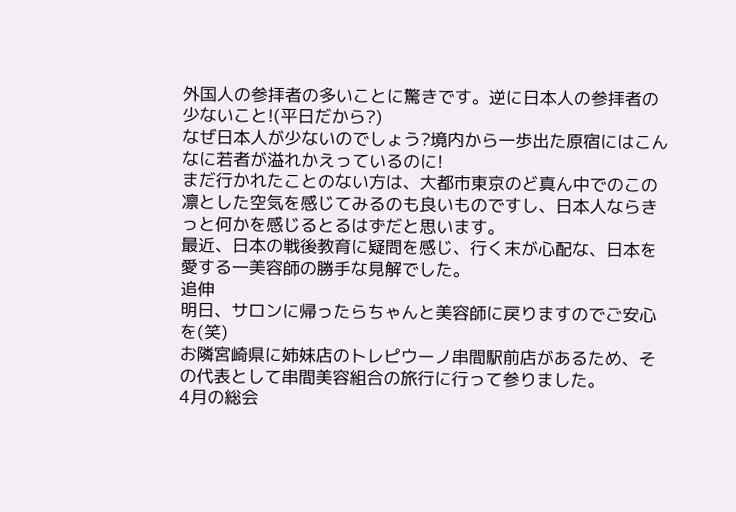外国人の参拝者の多いことに驚きです。逆に日本人の参拝者の少ないこと!(平日だから?)
なぜ日本人が少ないのでしょう?境内から一歩出た原宿にはこんなに若者が溢れかえっているのに!
まだ行かれたことのない方は、大都市東京のど真ん中でのこの凛とした空気を感じてみるのも良いものですし、日本人ならきっと何かを感じるとるはずだと思います。
最近、日本の戦後教育に疑問を感じ、行く末が心配な、日本を愛する一美容師の勝手な見解でした。
追伸
明日、サロンに帰ったらちゃんと美容師に戻りますのでご安心を(笑)
お隣宮崎県に姉妹店のトレピウーノ串間駅前店があるため、その代表として串間美容組合の旅行に行って参りました。
4月の総会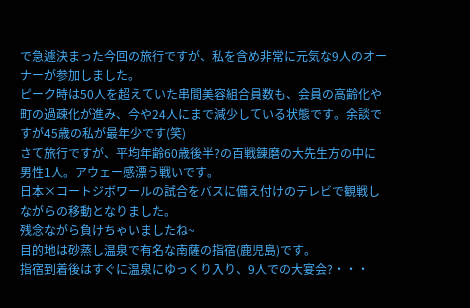で急遽決まった今回の旅行ですが、私を含め非常に元気な9人のオーナーが参加しました。
ピーク時は50人を超えていた串間美容組合員数も、会員の高齢化や町の過疎化が進み、今や24人にまで減少している状態です。余談ですが45歳の私が最年少です(笑)
さて旅行ですが、平均年齢60歳後半?の百戦錬磨の大先生方の中に男性1人。アウェー感漂う戦いです。
日本×コートジボワールの試合をバスに備え付けのテレビで観戦しながらの移動となりました。
残念ながら負けちゃいましたね~
目的地は砂蒸し温泉で有名な南薩の指宿(鹿児島)です。
指宿到着後はすぐに温泉にゆっくり入り、9人での大宴会?・・・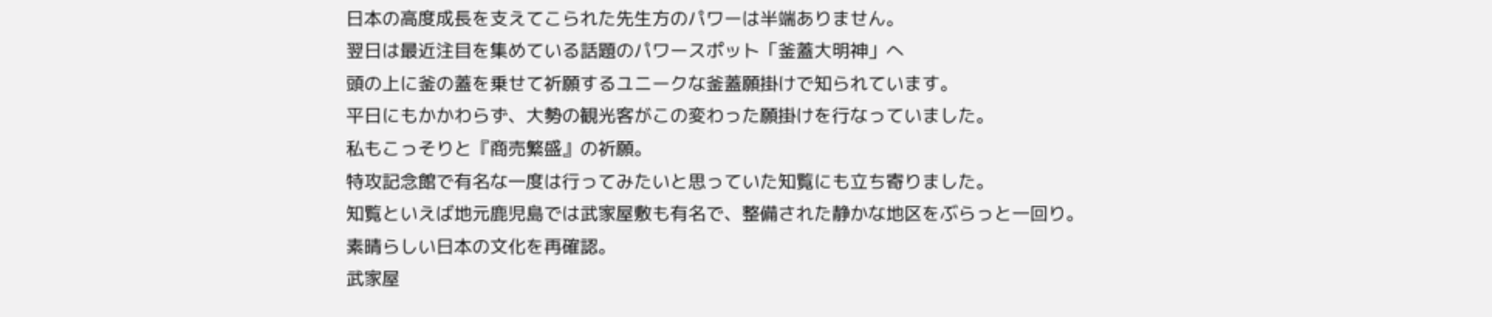日本の高度成長を支えてこられた先生方のパワーは半端ありません。
翌日は最近注目を集めている話題のパワースポット「釜蓋大明神」へ
頭の上に釜の蓋を乗せて祈願するユニークな釜蓋願掛けで知られています。
平日にもかかわらず、大勢の観光客がこの変わった願掛けを行なっていました。
私もこっそりと『商売繁盛』の祈願。
特攻記念館で有名な一度は行ってみたいと思っていた知覧にも立ち寄りました。
知覧といえば地元鹿児島では武家屋敷も有名で、整備された静かな地区をぶらっと一回り。
素晴らしい日本の文化を再確認。
武家屋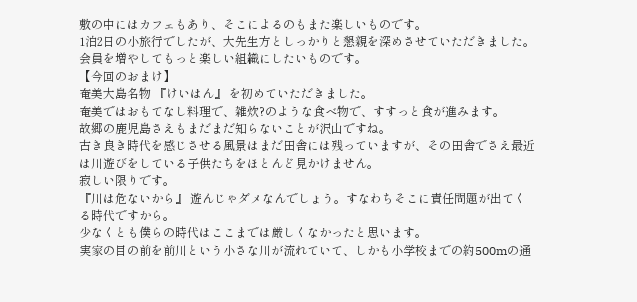敷の中にはカフェもあり、そこによるのもまた楽しいものです。
1泊2日の小旅行でしたが、大先生方としっかりと懇親を深めさせていただきました。
会員を増やしてもっと楽しい組織にしたいものです。
【今回のおまけ】
奄美大島名物 『けいはん』 を初めていただきました。
奄美ではおもてなし料理で、雑炊?のような食べ物で、すすっと食が進みます。
故郷の鹿児島さえもまだまだ知らないことが沢山ですね。
古き良き時代を感じさせる風景はまだ田舎には残っていますが、その田舎でさえ最近は川遊びをしている子供たちをほとんど見かけません。
寂しい限りです。
『川は危ないから』 遊んじゃダメなんでしょう。すなわちそこに責任問題が出てくる時代ですから。
少なくとも僕らの時代はここまでは厳しくなかったと思います。
実家の目の前を前川という小さな川が流れていて、しかも小学校までの約500mの通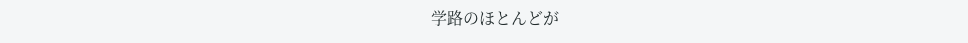学路のほとんどが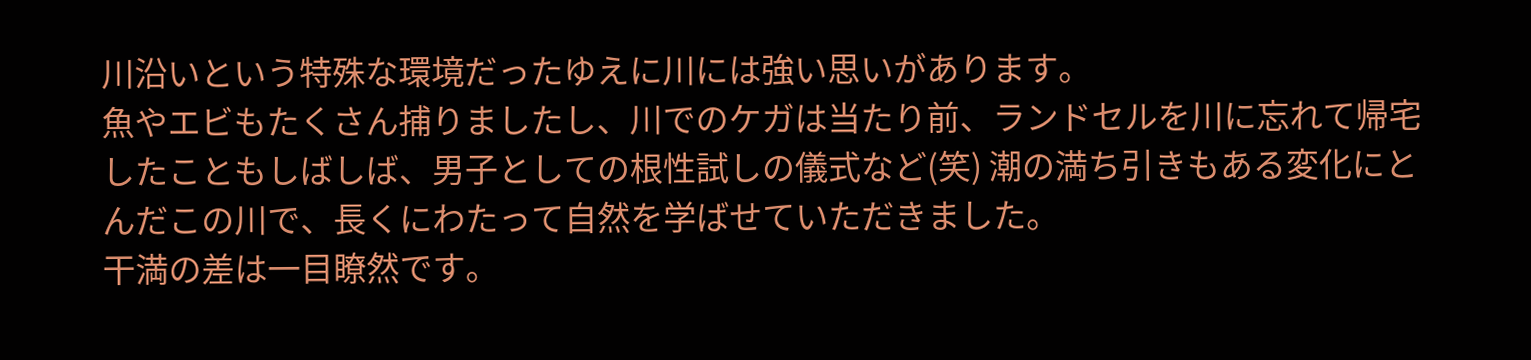川沿いという特殊な環境だったゆえに川には強い思いがあります。
魚やエビもたくさん捕りましたし、川でのケガは当たり前、ランドセルを川に忘れて帰宅したこともしばしば、男子としての根性試しの儀式など(笑) 潮の満ち引きもある変化にとんだこの川で、長くにわたって自然を学ばせていただきました。
干満の差は一目瞭然です。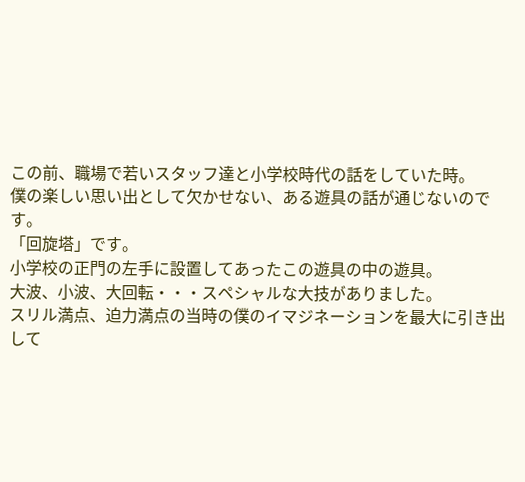この前、職場で若いスタッフ達と小学校時代の話をしていた時。
僕の楽しい思い出として欠かせない、ある遊具の話が通じないのです。
「回旋塔」です。
小学校の正門の左手に設置してあったこの遊具の中の遊具。
大波、小波、大回転・・・スペシャルな大技がありました。
スリル満点、迫力満点の当時の僕のイマジネーションを最大に引き出して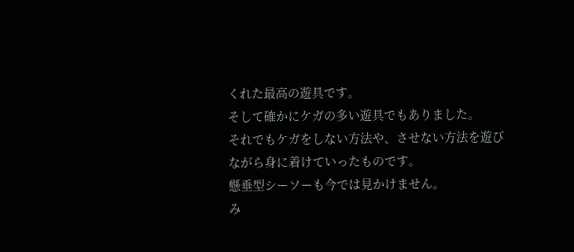くれた最高の遊具です。
そして確かにケガの多い遊具でもありました。
それでもケガをしない方法や、させない方法を遊びながら身に着けていったものです。
懸垂型シーソーも今では見かけません。
み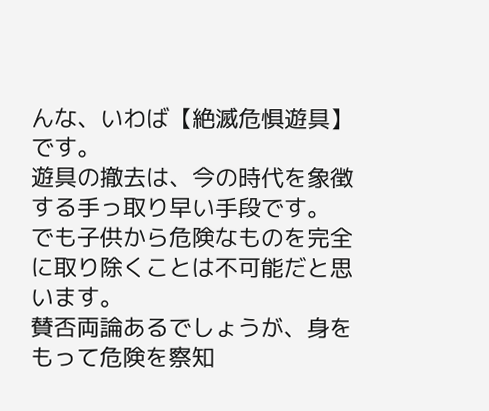んな、いわば【絶滅危惧遊具】です。
遊具の撤去は、今の時代を象徴する手っ取り早い手段です。
でも子供から危険なものを完全に取り除くことは不可能だと思います。
賛否両論あるでしょうが、身をもって危険を察知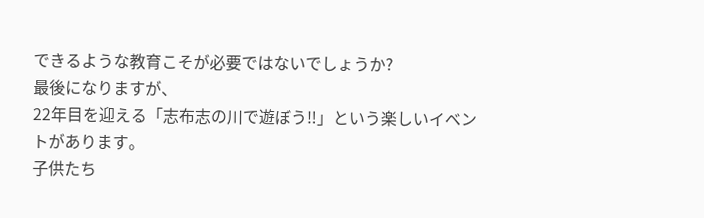できるような教育こそが必要ではないでしょうか?
最後になりますが、
22年目を迎える「志布志の川で遊ぼう‼」という楽しいイベントがあります。
子供たち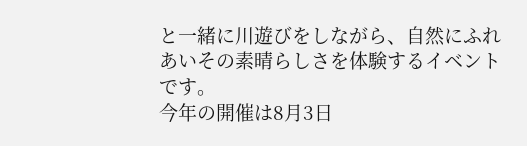と一緒に川遊びをしながら、自然にふれあいその素晴らしさを体験するイベントです。
今年の開催は8月3日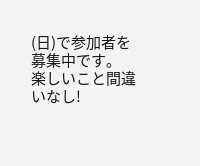(日)で参加者を募集中です。
楽しいこと間違いなし!